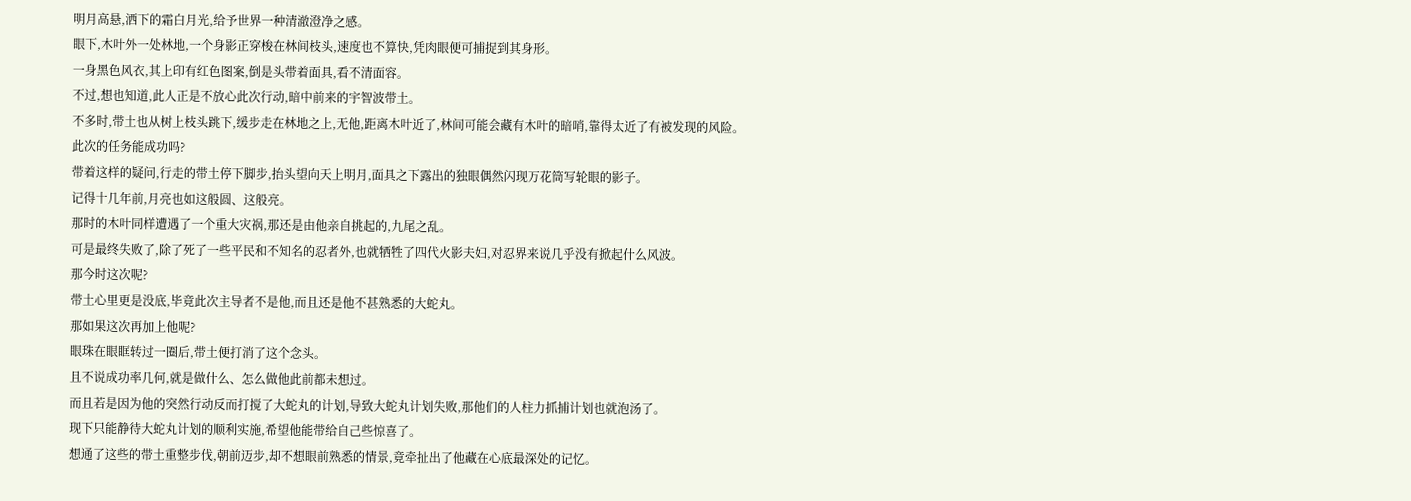明月高悬,洒下的霜白月光,给予世界一种清澈澄净之感。
眼下,木叶外一处林地,一个身影正穿梭在林间枝头,速度也不算快,凭肉眼便可捕捉到其身形。
一身黑色风衣,其上印有红色图案,倒是头带着面具,看不清面容。
不过,想也知道,此人正是不放心此次行动,暗中前来的宇智波带土。
不多时,带土也从树上枝头跳下,缓步走在林地之上,无他,距离木叶近了,林间可能会藏有木叶的暗哨,靠得太近了有被发现的风险。
此次的任务能成功吗?
带着这样的疑问,行走的带土停下脚步,抬头望向天上明月,面具之下露出的独眼偶然闪现万花筒写轮眼的影子。
记得十几年前,月亮也如这般圆、这般亮。
那时的木叶同样遭遇了一个重大灾祸,那还是由他亲自挑起的,九尾之乱。
可是最终失败了,除了死了一些平民和不知名的忍者外,也就牺牲了四代火影夫妇,对忍界来说几乎没有掀起什么风波。
那今时这次呢?
带土心里更是没底,毕竟此次主导者不是他,而且还是他不甚熟悉的大蛇丸。
那如果这次再加上他呢?
眼珠在眼眶转过一圈后,带土便打消了这个念头。
且不说成功率几何,就是做什么、怎么做他此前都未想过。
而且若是因为他的突然行动反而打搅了大蛇丸的计划,导致大蛇丸计划失败,那他们的人柱力抓捕计划也就泡汤了。
现下只能静待大蛇丸计划的顺利实施,希望他能带给自己些惊喜了。
想通了这些的带土重整步伐,朝前迈步,却不想眼前熟悉的情景,竟牵扯出了他藏在心底最深处的记忆。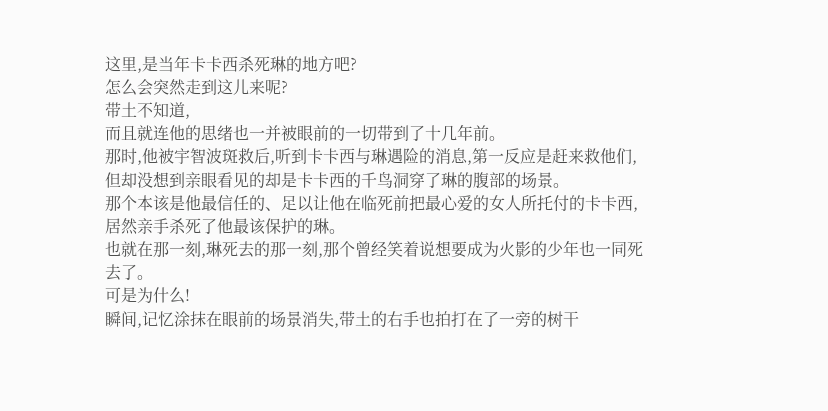这里,是当年卡卡西杀死琳的地方吧?
怎么会突然走到这儿来呢?
带土不知道,
而且就连他的思绪也一并被眼前的一切带到了十几年前。
那时,他被宇智波斑救后,听到卡卡西与琳遇险的消息,第一反应是赶来救他们,但却没想到亲眼看见的却是卡卡西的千鸟洞穿了琳的腹部的场景。
那个本该是他最信任的、足以让他在临死前把最心爱的女人所托付的卡卡西,居然亲手杀死了他最该保护的琳。
也就在那一刻,琳死去的那一刻,那个曾经笑着说想要成为火影的少年也一同死去了。
可是为什么!
瞬间,记忆涂抹在眼前的场景消失,带土的右手也拍打在了一旁的树干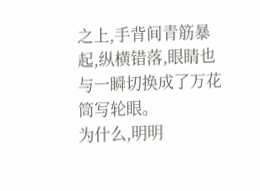之上,手背间青筋暴起,纵横错落,眼睛也与一瞬切换成了万花筒写轮眼。
为什么,明明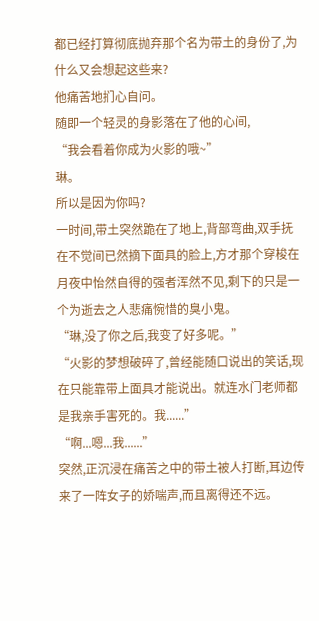都已经打算彻底抛弃那个名为带土的身份了,为什么又会想起这些来?
他痛苦地扪心自问。
随即一个轻灵的身影落在了他的心间,
“我会看着你成为火影的哦~”
琳。
所以是因为你吗?
一时间,带土突然跪在了地上,背部弯曲,双手抚在不觉间已然摘下面具的脸上,方才那个穿梭在月夜中怡然自得的强者浑然不见,剩下的只是一个为逝去之人悲痛惋惜的臭小鬼。
“琳,没了你之后,我变了好多呢。”
“火影的梦想破碎了,曾经能随口说出的笑话,现在只能靠带上面具才能说出。就连水门老师都是我亲手害死的。我......”
“啊...嗯...我......”
突然,正沉浸在痛苦之中的带土被人打断,耳边传来了一阵女子的娇喘声,而且离得还不远。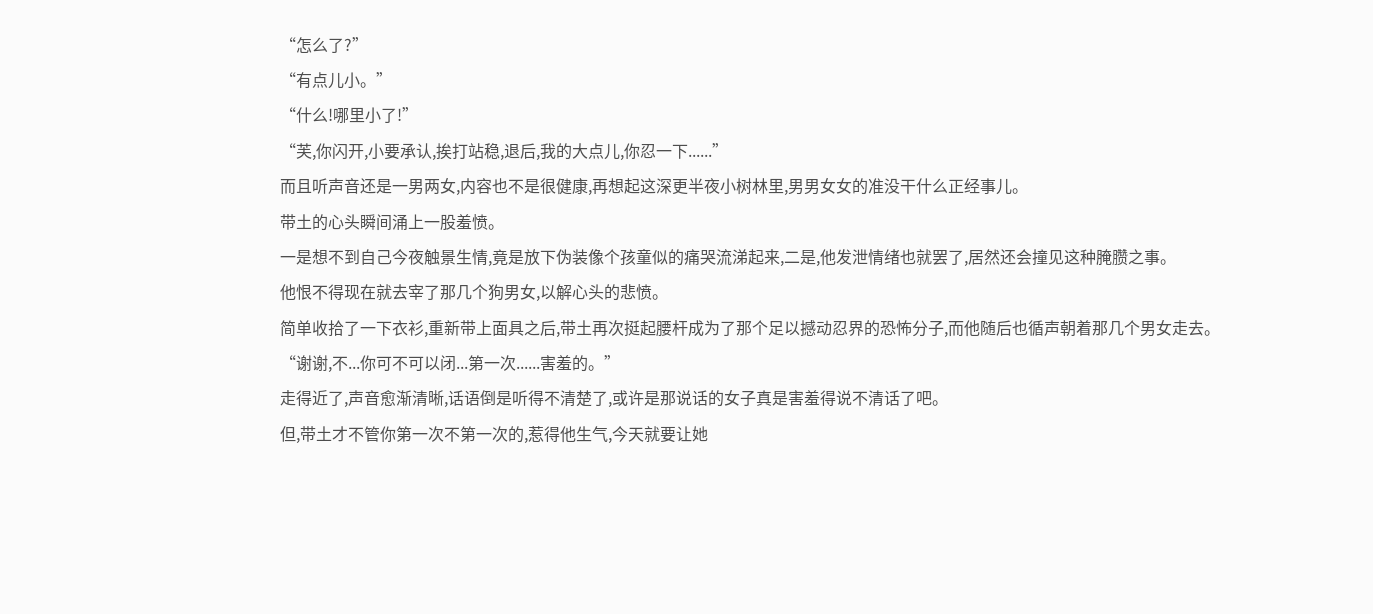“怎么了?”
“有点儿小。”
“什么!哪里小了!”
“芙,你闪开,小要承认,挨打站稳,退后,我的大点儿,你忍一下......”
而且听声音还是一男两女,内容也不是很健康,再想起这深更半夜小树林里,男男女女的准没干什么正经事儿。
带土的心头瞬间涌上一股羞愤。
一是想不到自己今夜触景生情,竟是放下伪装像个孩童似的痛哭流涕起来,二是,他发泄情绪也就罢了,居然还会撞见这种腌臜之事。
他恨不得现在就去宰了那几个狗男女,以解心头的悲愤。
简单收拾了一下衣衫,重新带上面具之后,带土再次挺起腰杆成为了那个足以撼动忍界的恐怖分子,而他随后也循声朝着那几个男女走去。
“谢谢,不...你可不可以闭...第一次......害羞的。”
走得近了,声音愈渐清晰,话语倒是听得不清楚了,或许是那说话的女子真是害羞得说不清话了吧。
但,带土才不管你第一次不第一次的,惹得他生气,今天就要让她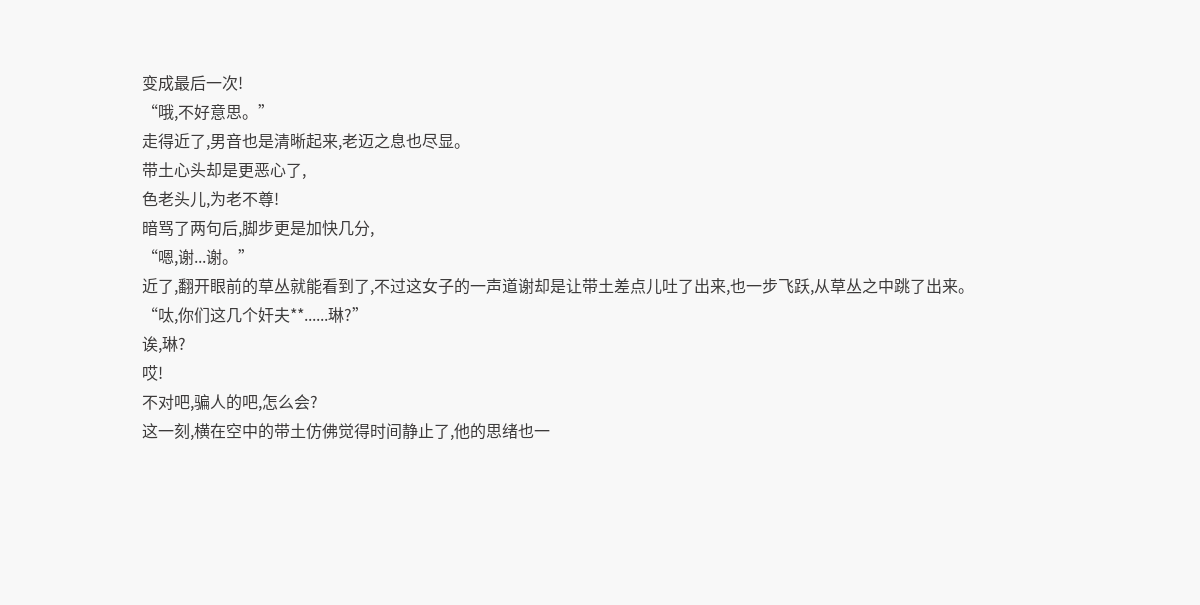变成最后一次!
“哦,不好意思。”
走得近了,男音也是清晰起来,老迈之息也尽显。
带土心头却是更恶心了,
色老头儿,为老不尊!
暗骂了两句后,脚步更是加快几分,
“嗯,谢...谢。”
近了,翻开眼前的草丛就能看到了,不过这女子的一声道谢却是让带土差点儿吐了出来,也一步飞跃,从草丛之中跳了出来。
“呔,你们这几个奸夫**......琳?”
诶,琳?
哎!
不对吧,骗人的吧,怎么会?
这一刻,横在空中的带土仿佛觉得时间静止了,他的思绪也一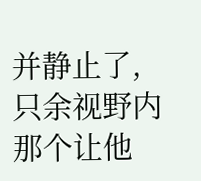并静止了,只余视野内那个让他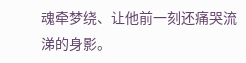魂牵梦绕、让他前一刻还痛哭流涕的身影。